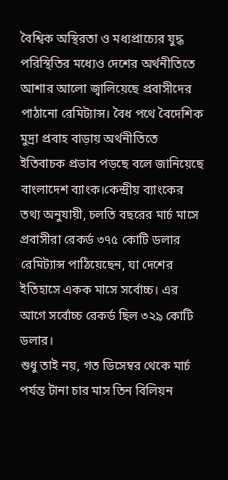বৈশ্বিক অস্থিরতা ও মধ্যপ্রাচ্যের যুদ্ধ পরিস্থিতির মধ্যেও দেশের অর্থনীতিতে আশার আলো জ্বালিয়েছে প্রবাসীদের পাঠানো রেমিট্যান্স। বৈধ পথে বৈদেশিক মুদ্রা প্রবাহ বাড়ায় অর্থনীতিতে ইতিবাচক প্রভাব পড়ছে বলে জানিয়েছে বাংলাদেশ ব্যাংক।কেন্দ্রীয় ব্যাংকের তথ্য অনুযায়ী, চলতি বছরের মার্চ মাসে প্রবাসীরা রেকর্ড ৩৭৫ কোটি ডলার রেমিট্যান্স পাঠিয়েছেন, যা দেশের ইতিহাসে একক মাসে সর্বোচ্চ। এর আগে সর্বোচ্চ রেকর্ড ছিল ৩২৯ কোটি ডলার।
শুধু তাই নয়, গত ডিসেম্বর থেকে মার্চ পর্যন্ত টানা চার মাস তিন বিলিয়ন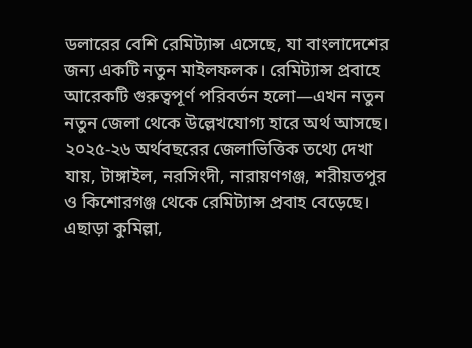ডলারের বেশি রেমিট্যান্স এসেছে, যা বাংলাদেশের জন্য একটি নতুন মাইলফলক। রেমিট্যান্স প্রবাহে আরেকটি গুরুত্বপূর্ণ পরিবর্তন হলো—এখন নতুন নতুন জেলা থেকে উল্লেখযোগ্য হারে অর্থ আসছে। ২০২৫-২৬ অর্থবছরের জেলাভিত্তিক তথ্যে দেখা যায়, টাঙ্গাইল, নরসিংদী, নারায়ণগঞ্জ, শরীয়তপুর ও কিশোরগঞ্জ থেকে রেমিট্যান্স প্রবাহ বেড়েছে। এছাড়া কুমিল্লা,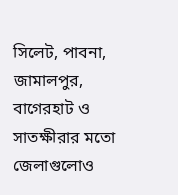সিলেট, পাবনা, জামালপুর, বাগেরহাট ও সাতক্ষীরার মতো জেলাগুলোও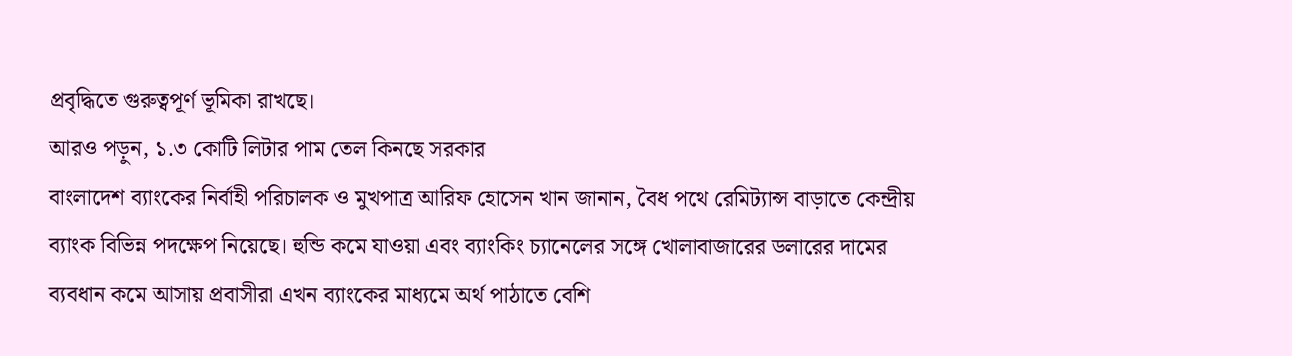প্রবৃদ্ধিতে গুরুত্বপূর্ণ ভূমিকা রাখছে।
আরও পড়ুন, ১.৩ কোটি লিটার পাম তেল কিনছে সরকার
বাংলাদেশ ব্যাংকের নির্বাহী পরিচালক ও মুখপাত্র আরিফ হোসেন খান জানান, বৈধ পথে রেমিট্যান্স বাড়াতে কেন্দ্রীয় ব্যাংক বিভিন্ন পদক্ষেপ নিয়েছে। হুন্ডি কমে যাওয়া এবং ব্যাংকিং চ্যানেলের সঙ্গে খোলাবাজারের ডলারের দামের ব্যবধান কমে আসায় প্রবাসীরা এখন ব্যাংকের মাধ্যমে অর্থ পাঠাতে বেশি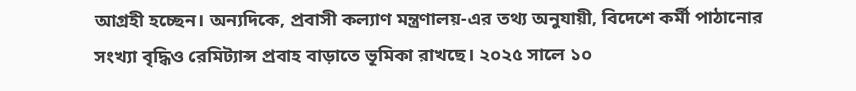আগ্রহী হচ্ছেন। অন্যদিকে, প্রবাসী কল্যাণ মন্ত্রণালয়-এর তথ্য অনুযায়ী, বিদেশে কর্মী পাঠানোর সংখ্যা বৃদ্ধিও রেমিট্যান্স প্রবাহ বাড়াতে ভূমিকা রাখছে। ২০২৫ সালে ১০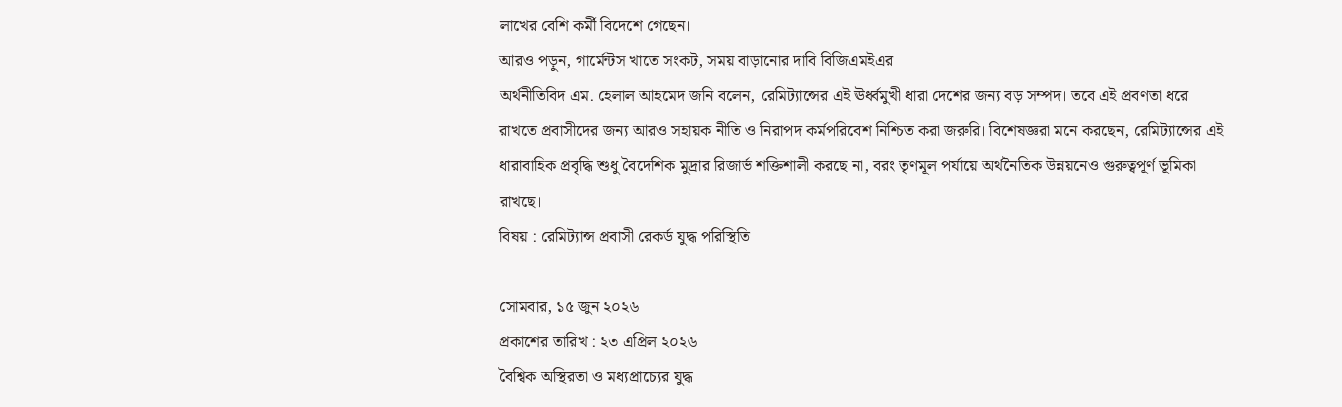লাখের বেশি কর্মী বিদেশে গেছেন।
আরও পড়ুন, গার্মেন্টস খাতে সংকট, সময় বাড়ানোর দাবি বিজিএমইএর
অর্থনীতিবিদ এম. হেলাল আহমেদ জনি বলেন, রেমিট্যান্সের এই ঊর্ধ্বমুখী ধারা দেশের জন্য বড় সম্পদ। তবে এই প্রবণতা ধরে রাখতে প্রবাসীদের জন্য আরও সহায়ক নীতি ও নিরাপদ কর্মপরিবেশ নিশ্চিত করা জরুরি। বিশেষজ্ঞরা মনে করছেন, রেমিট্যান্সের এই ধারাবাহিক প্রবৃদ্ধি শুধু বৈদেশিক মুদ্রার রিজার্ভ শক্তিশালী করছে না, বরং তৃণমূল পর্যায়ে অর্থনৈতিক উন্নয়নেও গুরুত্বপূর্ণ ভূমিকা রাখছে।
বিষয় : রেমিট্যান্স প্রবাসী রেকর্ড যুদ্ধ পরিস্থিতি

সোমবার, ১৫ জুন ২০২৬
প্রকাশের তারিখ : ২৩ এপ্রিল ২০২৬
বৈশ্বিক অস্থিরতা ও মধ্যপ্রাচ্যের যুদ্ধ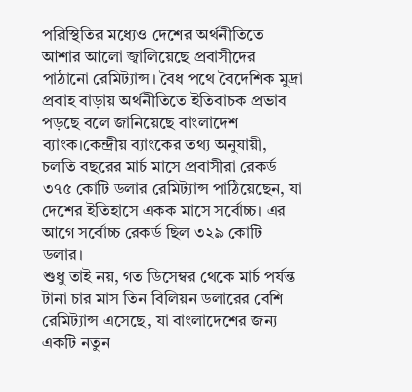পরিস্থিতির মধ্যেও দেশের অর্থনীতিতে আশার আলো জ্বালিয়েছে প্রবাসীদের পাঠানো রেমিট্যান্স। বৈধ পথে বৈদেশিক মুদ্রা প্রবাহ বাড়ায় অর্থনীতিতে ইতিবাচক প্রভাব পড়ছে বলে জানিয়েছে বাংলাদেশ ব্যাংক।কেন্দ্রীয় ব্যাংকের তথ্য অনুযায়ী, চলতি বছরের মার্চ মাসে প্রবাসীরা রেকর্ড ৩৭৫ কোটি ডলার রেমিট্যান্স পাঠিয়েছেন, যা দেশের ইতিহাসে একক মাসে সর্বোচ্চ। এর আগে সর্বোচ্চ রেকর্ড ছিল ৩২৯ কোটি ডলার।
শুধু তাই নয়, গত ডিসেম্বর থেকে মার্চ পর্যন্ত টানা চার মাস তিন বিলিয়ন ডলারের বেশি রেমিট্যান্স এসেছে, যা বাংলাদেশের জন্য একটি নতুন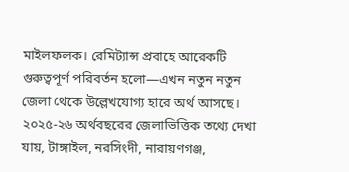মাইলফলক। রেমিট্যান্স প্রবাহে আরেকটি গুরুত্বপূর্ণ পরিবর্তন হলো—এখন নতুন নতুন জেলা থেকে উল্লেখযোগ্য হারে অর্থ আসছে। ২০২৫-২৬ অর্থবছরের জেলাভিত্তিক তথ্যে দেখা যায়, টাঙ্গাইল, নরসিংদী, নারায়ণগঞ্জ,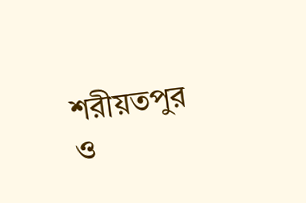শরীয়তপুর ও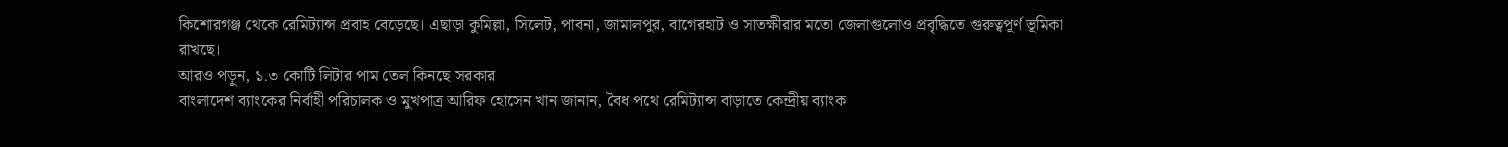কিশোরগঞ্জ থেকে রেমিট্যান্স প্রবাহ বেড়েছে। এছাড়া কুমিল্লা, সিলেট, পাবনা, জামালপুর, বাগেরহাট ও সাতক্ষীরার মতো জেলাগুলোও প্রবৃদ্ধিতে গুরুত্বপূর্ণ ভূমিকা রাখছে।
আরও পড়ুন, ১.৩ কোটি লিটার পাম তেল কিনছে সরকার
বাংলাদেশ ব্যাংকের নির্বাহী পরিচালক ও মুখপাত্র আরিফ হোসেন খান জানান, বৈধ পথে রেমিট্যান্স বাড়াতে কেন্দ্রীয় ব্যাংক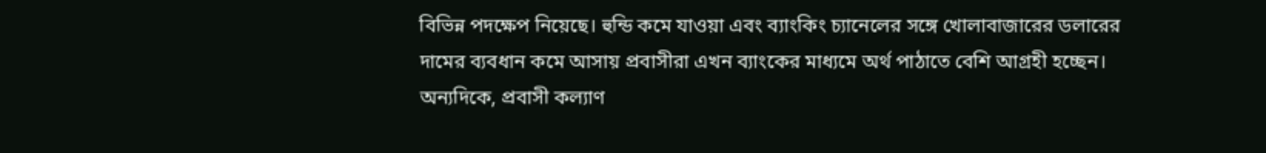বিভিন্ন পদক্ষেপ নিয়েছে। হুন্ডি কমে যাওয়া এবং ব্যাংকিং চ্যানেলের সঙ্গে খোলাবাজারের ডলারের দামের ব্যবধান কমে আসায় প্রবাসীরা এখন ব্যাংকের মাধ্যমে অর্থ পাঠাতে বেশি আগ্রহী হচ্ছেন। অন্যদিকে, প্রবাসী কল্যাণ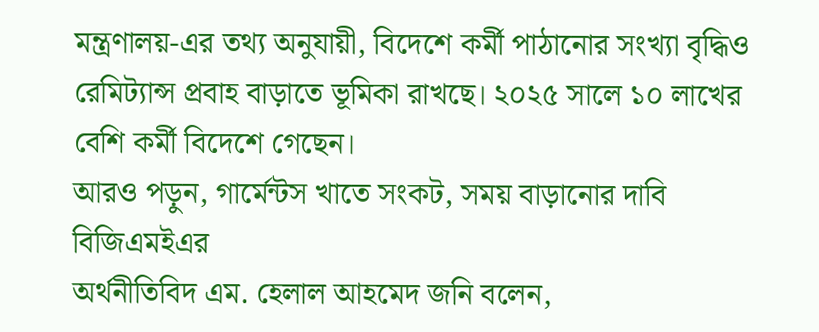মন্ত্রণালয়-এর তথ্য অনুযায়ী, বিদেশে কর্মী পাঠানোর সংখ্যা বৃদ্ধিও রেমিট্যান্স প্রবাহ বাড়াতে ভূমিকা রাখছে। ২০২৫ সালে ১০ লাখের বেশি কর্মী বিদেশে গেছেন।
আরও পড়ুন, গার্মেন্টস খাতে সংকট, সময় বাড়ানোর দাবি বিজিএমইএর
অর্থনীতিবিদ এম. হেলাল আহমেদ জনি বলেন,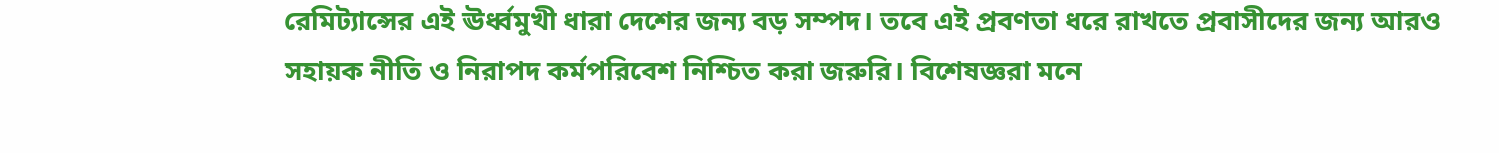রেমিট্যান্সের এই ঊর্ধ্বমুখী ধারা দেশের জন্য বড় সম্পদ। তবে এই প্রবণতা ধরে রাখতে প্রবাসীদের জন্য আরও সহায়ক নীতি ও নিরাপদ কর্মপরিবেশ নিশ্চিত করা জরুরি। বিশেষজ্ঞরা মনে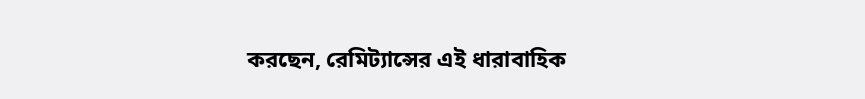করছেন, রেমিট্যান্সের এই ধারাবাহিক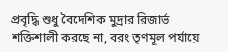প্রবৃদ্ধি শুধু বৈদেশিক মুদ্রার রিজার্ভ শক্তিশালী করছে না, বরং তৃণমূল পর্যায়ে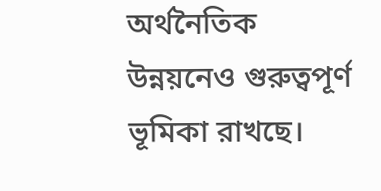অর্থনৈতিক উন্নয়নেও গুরুত্বপূর্ণ ভূমিকা রাখছে।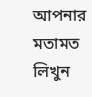আপনার মতামত লিখুন